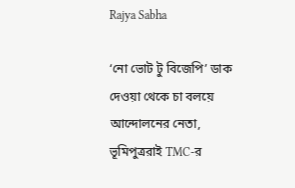Rajya Sabha

‘নো ভোট টু বিজেপি’ ডাক দেওয়া থেকে চা বলয়ে আন্দোলনের নেতা, ভূমিপুত্ররাই TMC-র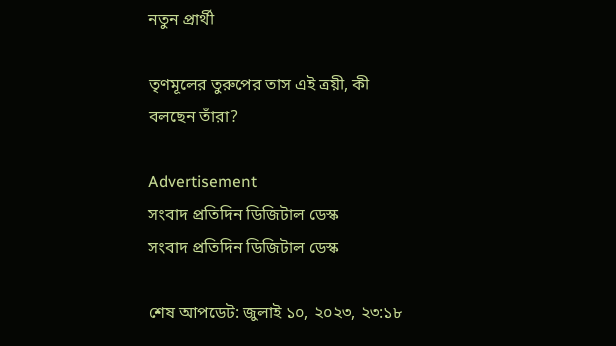নতুন প্রার্থী

তৃণমূলের তুরুপের তাস এই ত্রয়ী, কী বলছেন তাঁরা?

Advertisement
সংবাদ প্রতিদিন ডিজিটাল ডেস্ক
সংবাদ প্রতিদিন ডিজিটাল ডেস্ক

শেষ আপডেট: জুলাই ১০, ২০২৩, ২৩:১৮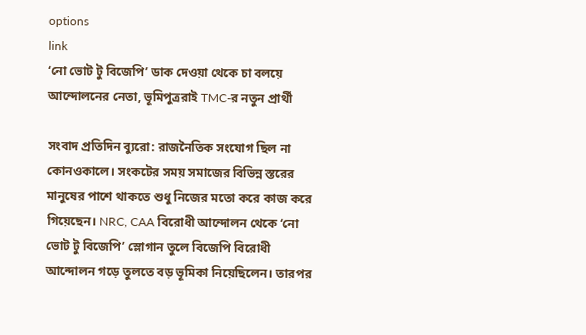options
link
‘নো ভোট টু বিজেপি’ ডাক দেওয়া থেকে চা বলয়ে আন্দোলনের নেতা, ভূমিপুত্ররাই TMC-র নতুন প্রার্থী

সংবাদ প্রতিদিন ব্যুরো: রাজনৈতিক সংযোগ ছিল না কোনওকালে। সংকটের সময় সমাজের বিভিন্ন স্তরের মানুষের পাশে থাকতে শুধু নিজের মতো করে কাজ করে গিয়েছেন। NRC, CAA বিরোধী আন্দোলন থেকে ‘নো ভোট টু বিজেপি’ স্লোগান তুলে বিজেপি বিরোধী আন্দোলন গড়ে তুলতে বড় ভূমিকা নিয়েছিলেন। তারপর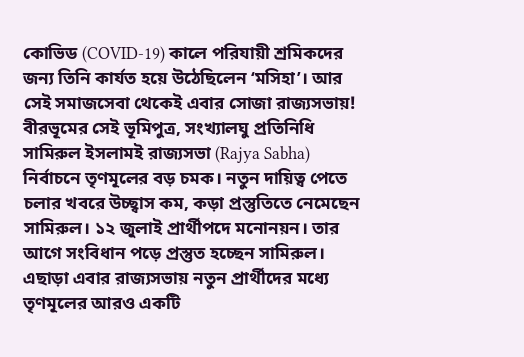কোভিড (COVID-19) কালে পরিযায়ী শ্রমিকদের জন্য তিনি কার্যত হয়ে উঠেছিলেন ‘মসিহা’। আর সেই সমাজসেবা থেকেই এবার সোজা রাজ্যসভায়! বীরভূমের সেই ভূমিপুত্র, সংখ্যালঘু প্রতিনিধি সামিরুল ইসলামই রাজ্যসভা (Rajya Sabha) নির্বাচনে তৃণমূলের বড় চমক। নতুন দায়িত্ব পেতে চলার খবরে উচ্ছ্বাস কম, কড়া প্রস্তুতিতে নেমেছেন সামিরুল। ১২ জুলাই প্রার্থীপদে মনোনয়ন। তার আগে সংবিধান পড়ে প্রস্তুত হচ্ছেন সামিরুল। এছাড়া এবার রাজ্যসভায় নতুন প্রার্থীদের মধ্যে তৃণমূলের আরও একটি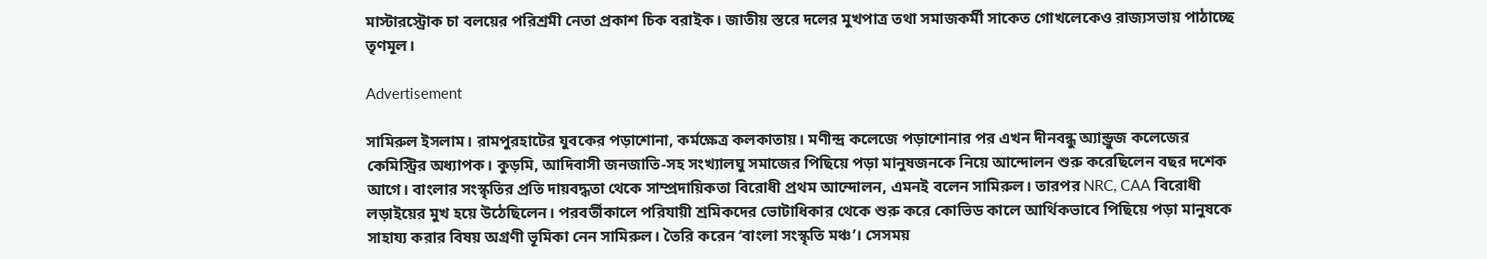মাস্টারস্ট্রোক চা বলয়ের পরিশ্রমী নেতা প্রকাশ চিক বরাইক। জাতীয় স্তরে দলের মুখপাত্র তথা সমাজকর্মী সাকেত গোখলেকেও রাজ্যসভায় পাঠাচ্ছে তৃণমূল।

Advertisement

সামিরুল ইসলাম। রামপুরহাটের যুবকের পড়াশোনা, কর্মক্ষেত্র কলকাতায়। মণীন্দ্র কলেজে পড়াশোনার পর এখন দীনবন্ধু অ্যান্ড্রুজ কলেজের কেমিস্ট্রির অধ্যাপক। কুড়মি, আদিবাসী জনজাতি-সহ সংখ্যালঘু সমাজের পিছিয়ে পড়া মানুষজনকে নিয়ে আন্দোলন শুরু করেছিলেন বছর দশেক আগে। বাংলার সংস্কৃতির প্রতি দায়বদ্ধতা থেকে সাম্প্রদায়িকতা বিরোধী প্রথম আন্দোলন, এমনই বলেন সামিরুল। তারপর NRC, CAA বিরোধী লড়াইয়ের মুখ হয়ে উঠেছিলেন। পরবর্তীকালে পরিযায়ী শ্রমিকদের ভোটাধিকার থেকে শুরু করে কোভিড কালে আর্থিকভাবে পিছিয়ে পড়া মানুষকে সাহায্য করার বিষয় অগ্রণী ভূমিকা নেন সামিরুল। তৈরি করেন ‘বাংলা সংস্কৃতি মঞ্চ’। সেসময়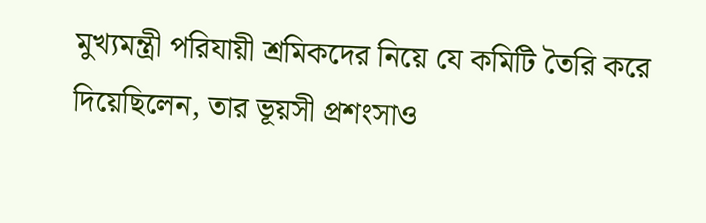মুখ্যমন্ত্রী পরিযায়ী শ্রমিকদের নিয়ে যে কমিটি তৈরি করে দিয়েছিলেন, তার ভূয়সী প্রশংসাও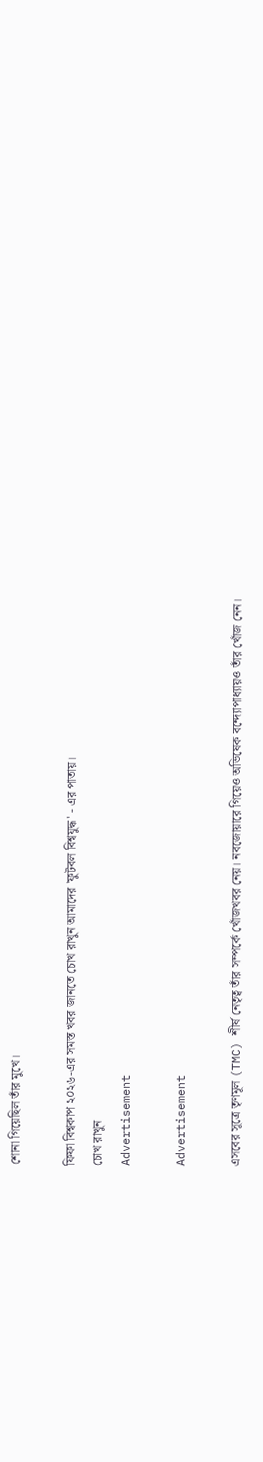শোনা গিয়েছিল তাঁর মুখে।

ফিফা বিশ্বকাপ ২০২৬-এর সমস্ত খবর জানতে চোখ রাখুন আমাদের 'ফুটবল বিশ্বযুদ্ধ' - এর পাতায়।
চোখ রাখুন
Advertisement

Advertisement

এসবের সূত্রে তৃণমূল (TMC) শীর্ষ নেতৃত্ব তাঁর সম্পর্কে খোঁজখবর নেয়। নবজোয়ারে গিয়েও অভিষেক বন্দ্যোপাধ্যায়ও তাঁর খোঁজ নেন।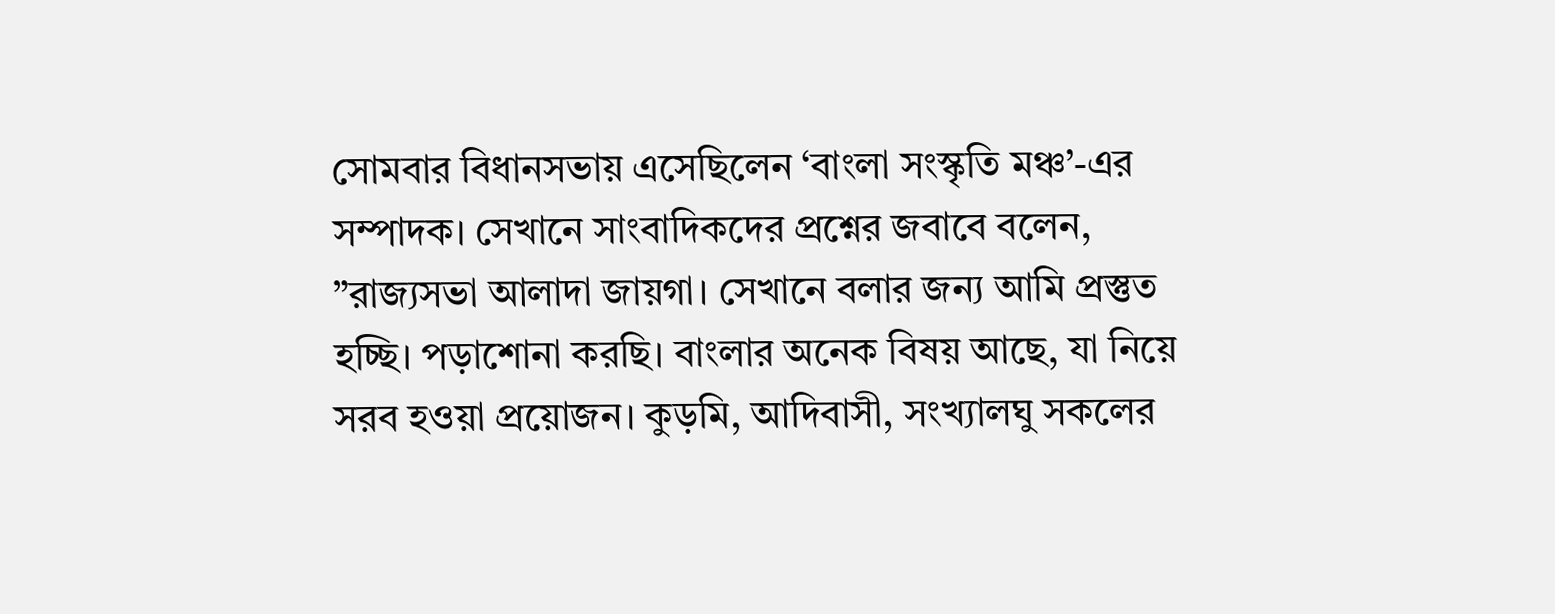সোমবার বিধানসভায় এসেছিলেন ‘বাংলা সংস্কৃতি মঞ্চ’-এর সম্পাদক। সেখানে সাংবাদিকদের প্রশ্নের জবাবে বলেন, ”রাজ্যসভা আলাদা জায়গা। সেখানে বলার জন্য আমি প্রস্তুত হচ্ছি। পড়াশোনা করছি। বাংলার অনেক বিষয় আছে, যা নিয়ে সরব হওয়া প্রয়োজন। কুড়মি, আদিবাসী, সংখ্যালঘু সকলের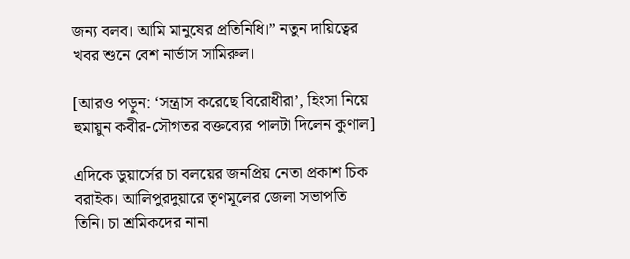জন্য বলব। আমি মানুষের প্রতিনিধি।” নতুন দায়িত্বের খবর শুনে বেশ নার্ভাস সামিরুল।

[আরও পড়ুন: ‘সন্ত্রাস করেছে বিরোধীরা’, হিংসা নিয়ে হুমায়ুন কবীর-সৌগতর বক্তব্যের পালটা দিলেন কুণাল]

এদিকে ডুয়ার্সের চা বলয়ের জনপ্রিয় নেতা প্রকাশ চিক বরাইক। আলিপুরদুয়ারে তৃণমূলের জেলা সভাপতি তিনি। চা শ্রমিকদের নানা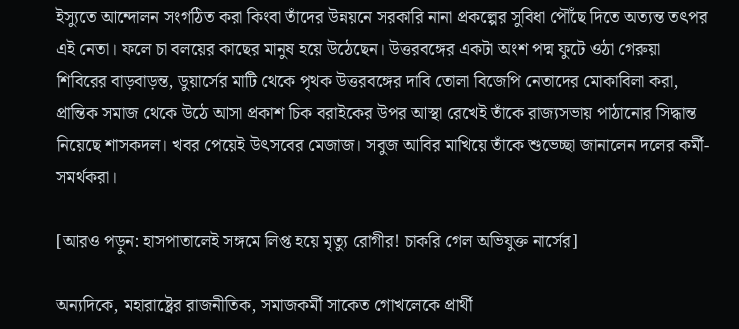ইস্যুতে আন্দোলন সংগঠিত করা কিংবা তাঁদের উন্নয়নে সরকারি নানা প্রকল্পের সুবিধা পৌঁছে দিতে অত্যন্ত তৎপর এই নেতা। ফলে চা বলয়ের কাছের মানুষ হয়ে উঠেছেন। উত্তরবঙ্গের একটা অংশ পদ্ম ফুটে ওঠা গেরুয়া শিবিরের বাড়বাড়ন্ত, ডুয়ার্সের মাটি থেকে পৃথক উত্তরবঙ্গের দাবি তোলা বিজেপি নেতাদের মোকাবিলা করা, প্রান্তিক সমাজ থেকে উঠে আসা প্রকাশ চিক বরাইকের উপর আস্থা রেখেই তাঁকে রাজ্যসভায় পাঠানোর সিদ্ধান্ত নিয়েছে শাসকদল। খবর পেয়েই উৎসবের মেজাজ। সবুজ আবির মাখিয়ে তাঁকে শুভেচ্ছা জানালেন দলের কর্মী-সমর্থকরা।

[আরও পড়ুন: হাসপাতালেই সঙ্গমে লিপ্ত হয়ে মৃত্যু রোগীর! চাকরি গেল অভিযুক্ত নার্সের]

অন্যদিকে, মহারাষ্ট্রের রাজনীতিক, সমাজকর্মী সাকেত গোখলেকে প্রার্থী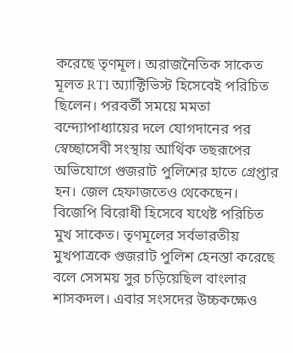করেছে তৃণমূল। অরাজনৈতিক সাকেত মূলত RTI অ্যাক্টিভিস্ট হিসেবেই পরিচিত ছিলেন। পরবর্তী সময়ে মমতা বন্দ্যোপাধ্যায়ের দলে যোগদানের পর স্বেচ্ছাসেবী সংস্থায় আর্থিক তছরূপের অভিযোগে গুজরাট পুলিশের হাতে গ্রেপ্তার হন। জেল হেফাজতেও থেকেছেন। বিজেপি বিরোধী হিসেবে যথেষ্ট পরিচিত মুখ সাকেত। তৃণমূলের সর্বভারতীয় মুখপাত্রকে গুজরাট পুলিশ হেনস্তা করেছে বলে সেসময় সুর চড়িয়েছিল বাংলার শাসকদল। এবার সংসদের উচ্চকক্ষেও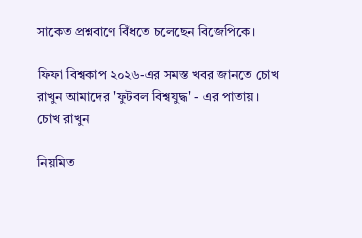সাকেত প্রশ্নবাণে বিঁধতে চলেছেন বিজেপিকে।

ফিফা বিশ্বকাপ ২০২৬-এর সমস্ত খবর জানতে চোখ রাখুন আমাদের 'ফুটবল বিশ্বযুদ্ধ' - এর পাতায়।
চোখ রাখুন

নিয়মিত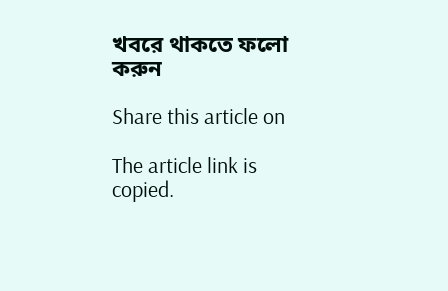খবরে থাকতে ফলো করুন

Share this article on

The article link is copied.